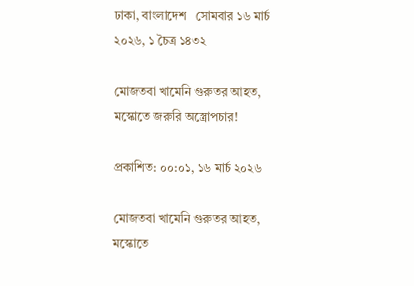ঢাকা, বাংলাদেশ   সোমবার ১৬ মার্চ ২০২৬, ১ চৈত্র ১৪৩২

মোজতবা খামেনি গুরুতর আহত, মস্কোতে জরুরি অস্ত্রোপচার!

প্রকাশিত: ০০:০১, ১৬ মার্চ ২০২৬

মোজতবা খামেনি গুরুতর আহত, মস্কোতে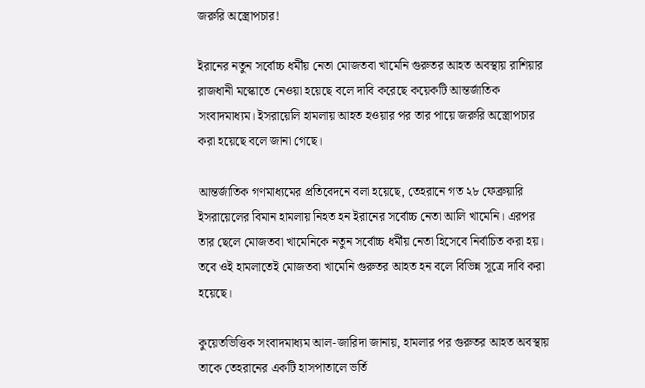জরুরি অস্ত্রোপচার!

ইরানের নতুন সর্বোচ্চ ধর্মীয় নেতা মোজতবা খামেনি গুরুতর আহত অবস্থায় রাশিয়ার রাজধানী মস্কোতে নেওয়া হয়েছে বলে দাবি করেছে কয়েকটি আন্তর্জাতিক সংবাদমাধ্যম। ইসরায়েলি হামলায় আহত হওয়ার পর তার পায়ে জরুরি অস্ত্রোপচার করা হয়েছে বলে জানা গেছে।

আন্তর্জাতিক গণমাধ্যমের প্রতিবেদনে বলা হয়েছে, তেহরানে গত ২৮ ফেব্রুয়ারি ইসরায়েলের বিমান হামলায় নিহত হন ইরানের সর্বোচ্চ নেতা আলি খামেনি। এরপর তার ছেলে মোজতবা খামেনিকে নতুন সর্বোচ্চ ধর্মীয় নেতা হিসেবে নির্বাচিত করা হয়। তবে ওই হামলাতেই মোজতবা খামেনি গুরুতর আহত হন বলে বিভিন্ন সূত্রে দাবি করা হয়েছে।

কুয়েতভিত্তিক সংবাদমাধ্যম আল-জারিদা জানায়, হামলার পর গুরুতর আহত অবস্থায় তাকে তেহরানের একটি হাসপাতালে ভর্তি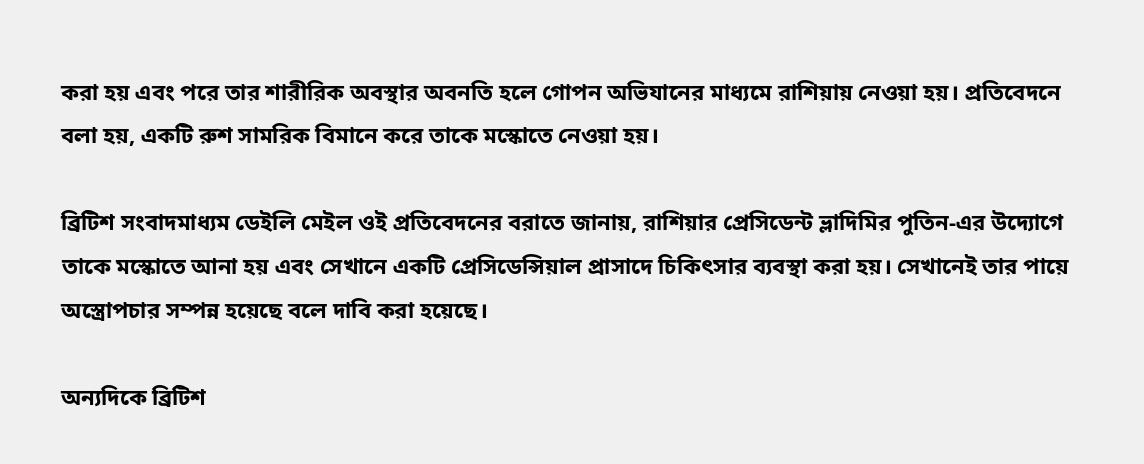করা হয় এবং পরে তার শারীরিক অবস্থার অবনতি হলে গোপন অভিযানের মাধ্যমে রাশিয়ায় নেওয়া হয়। প্রতিবেদনে বলা হয়, একটি রুশ সামরিক বিমানে করে তাকে মস্কোতে নেওয়া হয়।

ব্রিটিশ সংবাদমাধ্যম ডেইলি মেইল ওই প্রতিবেদনের বরাতে জানায়, রাশিয়ার প্রেসিডেন্ট ভ্লাদিমির পুতিন-এর উদ্যোগে তাকে মস্কোতে আনা হয় এবং সেখানে একটি প্রেসিডেন্সিয়াল প্রাসাদে চিকিৎসার ব্যবস্থা করা হয়। সেখানেই তার পায়ে অস্ত্রোপচার সম্পন্ন হয়েছে বলে দাবি করা হয়েছে।

অন্যদিকে ব্রিটিশ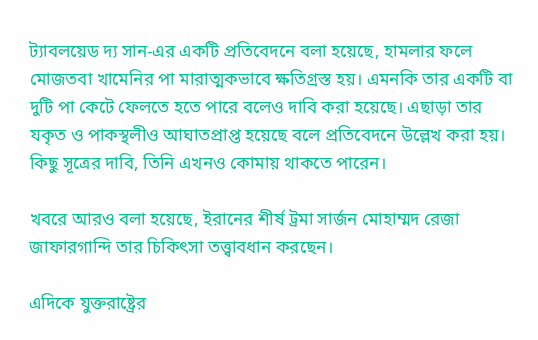ট্যাবলয়েড দ্য সান-এর একটি প্রতিবেদনে বলা হয়েছে, হামলার ফলে মোজতবা খামেনির পা মারাত্মকভাবে ক্ষতিগ্রস্ত হয়। এমনকি তার একটি বা দুটি পা কেটে ফেলতে হতে পারে বলেও দাবি করা হয়েছে। এছাড়া তার যকৃত ও পাকস্থলীও আঘাতপ্রাপ্ত হয়েছে বলে প্রতিবেদনে উল্লেখ করা হয়। কিছু সূত্রের দাবি, তিনি এখনও কোমায় থাকতে পারেন।

খবরে আরও বলা হয়েছে, ইরানের শীর্ষ ট্রমা সার্জন মোহাম্মদ রেজা জাফারগান্দি তার চিকিৎসা তত্ত্বাবধান করছেন।

এদিকে যুক্তরাষ্ট্রের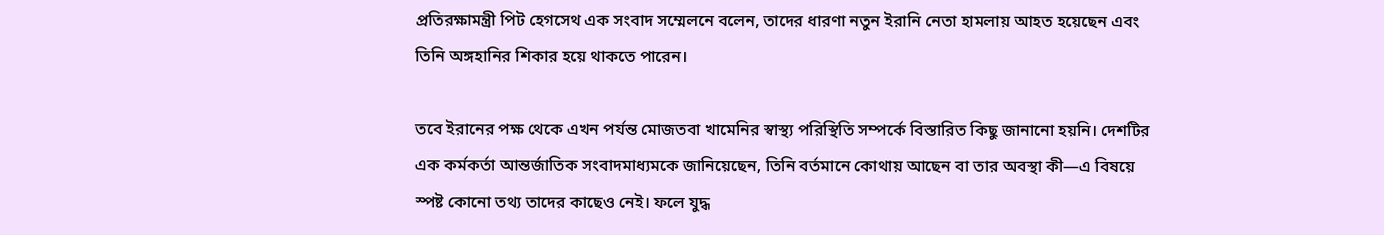প্রতিরক্ষামন্ত্রী পিট হেগসেথ এক সংবাদ সম্মেলনে বলেন, তাদের ধারণা নতুন ইরানি নেতা হামলায় আহত হয়েছেন এবং তিনি অঙ্গহানির শিকার হয়ে থাকতে পারেন।

তবে ইরানের পক্ষ থেকে এখন পর্যন্ত মোজতবা খামেনির স্বাস্থ্য পরিস্থিতি সম্পর্কে বিস্তারিত কিছু জানানো হয়নি। দেশটির এক কর্মকর্তা আন্তর্জাতিক সংবাদমাধ্যমকে জানিয়েছেন, তিনি বর্তমানে কোথায় আছেন বা তার অবস্থা কী—এ বিষয়ে স্পষ্ট কোনো তথ্য তাদের কাছেও নেই। ফলে যুদ্ধ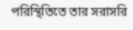পরিস্থিতিতে তার সরাসরি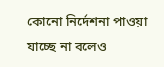কোনো নির্দেশনা পাওয়া যাচ্ছে না বলেও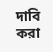দাবি করা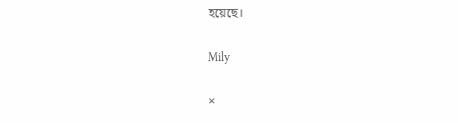হয়েছে।

Mily

×